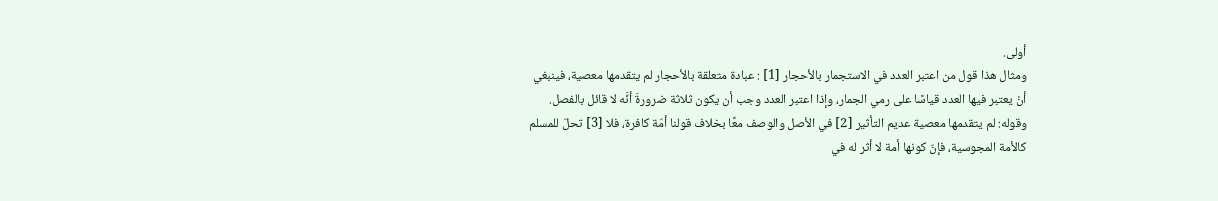أولى.
ومثال هذا قول من اعتبر العدد في الاستجمار بالأحجار [1] : عبادة متعلقة بالأحجار لم يتقدمها معصية، فينبغي أنْ يعتبر فيها العدد قياسًا على رمي الجمار، وإذا اعتبر العدد وجب أن يكون ثلاثة ضرورةَ أنَّه لا قائل بالفصل.
وقوله: لم يتقدمها معصية عديم التأثير [2] في الأصل والوصف معًا بخلاف قولنا أمّة كافرة، فلا [3] تحلّ للمسلم كالأمة المجوسية، فإنّ كونها أمة لا أثر له في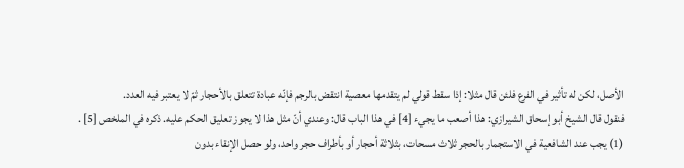الأصل، لكن له تأثير في الفرع فلئن قال مثلا: إذا سقط قولي لم يتقدمها معصية انتقض بالرجم فإنّه عبادة تتعلق بالأحجار ثمّ لا يعتبر فيه العدد.
فنقول قال الشيخ أبو إسحاق الشيرازي: هذا أصعب ما يجيء [4] في هذا الباب قال: وعندي أنّ مثل هذا لا يجوز تعليق الحكم عليه. ذكره في الملخص [5] .
(1) يجب عند الشافعية في الاستجمار بالحجر ثلاث مسحات، بثلاثة أحجار أو بأطراف حجر واحد، ولو حصل الإنقاء بدون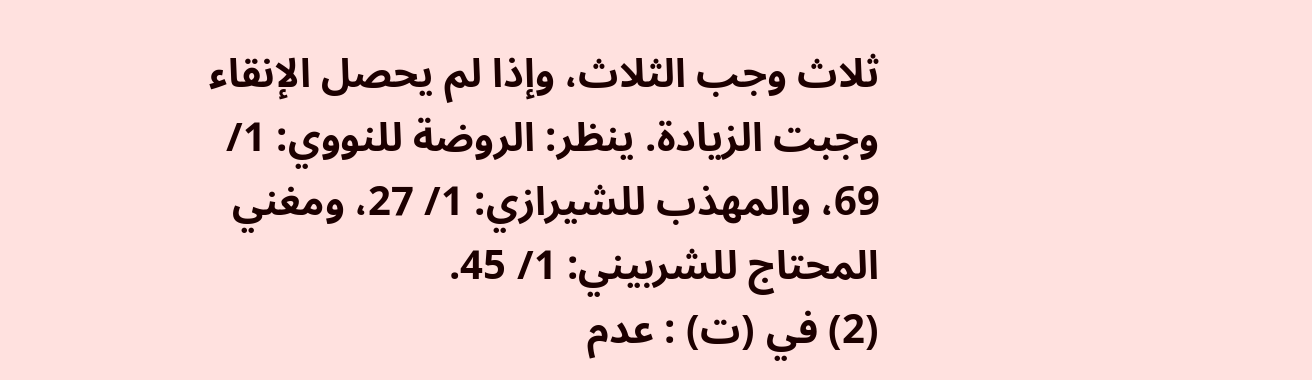ثلاث وجب الثلاث، وإذا لم يحصل الإنقاء وجبت الزيادة. ينظر: الروضة للنووي: 1/ 69، والمهذب للشيرازي: 1/ 27، ومغني المحتاج للشربيني: 1/ 45.
(2) في (ت) : عدم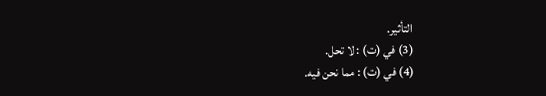التأثير.
(3) في (ت) : لا تحل.
(4) في (ت) : مما نحن فيه.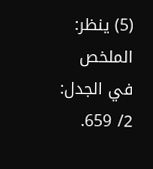(5) ينظر: الملخص في الجدل: 2/ 659.